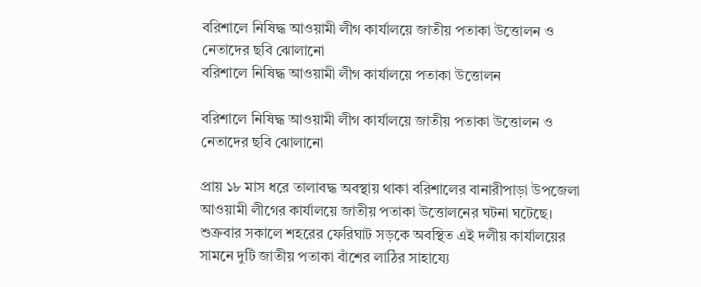বরিশালে নিষিদ্ধ আওয়ামী লীগ কার্যালয়ে জাতীয় পতাকা উত্তোলন ও নেতাদের ছবি ঝোলানো
বরিশালে নিষিদ্ধ আওয়ামী লীগ কার্যালয়ে পতাকা উত্তোলন

বরিশালে নিষিদ্ধ আওয়ামী লীগ কার্যালয়ে জাতীয় পতাকা উত্তোলন ও নেতাদের ছবি ঝোলানো

প্রায় ১৮ মাস ধরে তালাবদ্ধ অবস্থায় থাকা বরিশালের বানারীপাড়া উপজেলা আওয়ামী লীগের কার্যালয়ে জাতীয় পতাকা উত্তোলনের ঘটনা ঘটেছে। শুক্রবার সকালে শহরের ফেরিঘাট সড়কে অবস্থিত এই দলীয় কার্যালয়ের সামনে দুটি জাতীয় পতাকা বাঁশের লাঠির সাহায্যে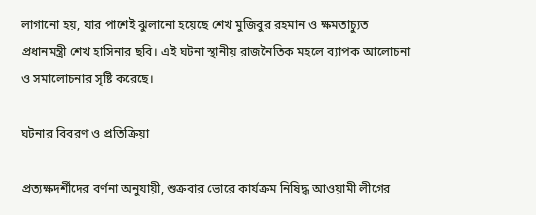লাগানো হয়, যার পাশেই ঝুলানো হয়েছে শেখ মুজিবুর রহমান ও ক্ষমতাচ্যুত প্রধানমন্ত্রী শেখ হাসিনার ছবি। এই ঘটনা স্থানীয় রাজনৈতিক মহলে ব্যাপক আলোচনা ও সমালোচনার সৃষ্টি করেছে।

ঘটনার বিবরণ ও প্রতিক্রিয়া

প্রত্যক্ষদর্শীদের বর্ণনা অনুযায়ী, শুক্রবার ভোরে কার্যক্রম নিষিদ্ধ আওয়ামী লীগের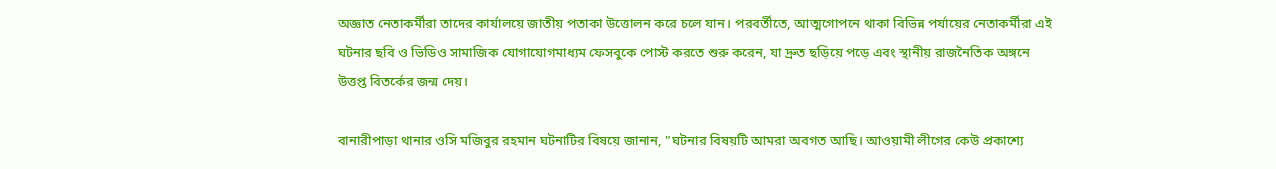অজ্ঞাত নেতাকর্মীরা তাদের কার্যালয়ে জাতীয় পতাকা উত্তোলন করে চলে যান। পরবর্তীতে, আত্মগোপনে থাকা বিভিন্ন পর্যায়ের নেতাকর্মীরা এই ঘটনার ছবি ও ভিডিও সামাজিক যোগাযোগমাধ্যম ফেসবুকে পোস্ট করতে শুরু করেন, যা দ্রুত ছড়িয়ে পড়ে এবং স্থানীয় রাজনৈতিক অঙ্গনে উত্তপ্ত বিতর্কের জন্ম দেয়।

বানারীপাড়া থানার ওসি মজিবুর রহমান ঘটনাটির বিষয়ে জানান, "ঘটনার বিষয়টি আমরা অবগত আছি। আওয়ামী লীগের কেউ প্রকাশ্যে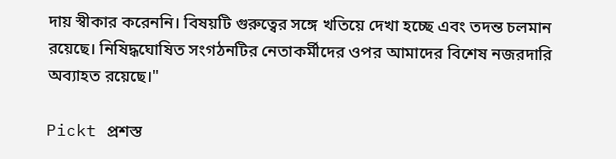দায় স্বীকার করেননি। বিষয়টি গুরুত্বের সঙ্গে খতিয়ে দেখা হচ্ছে এবং তদন্ত চলমান রয়েছে। নিষিদ্ধঘোষিত সংগঠনটির নেতাকর্মীদের ওপর আমাদের বিশেষ নজরদারি অব্যাহত রয়েছে।"

Pickt প্রশস্ত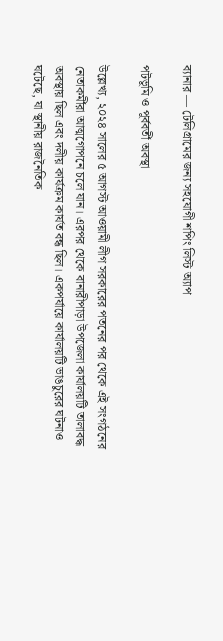ব্যানার — টেলিগ্রামের জন্য সহযোগী শপিং লিস্ট অ্যাপ

পটভূমি ও পূর্ববর্তী অবস্থা

উল্লেখ্য, ২০২৪ সালের ৫ আগস্ট আওয়ামী লীগ সরকারের পতনের পর থেকে এই সংগঠনের নেতাকর্মীরা আত্মগোপনে চলে যান। এরপর থেকে বানারীপাড়া উপজেলা কার্যালয়টি তালাবদ্ধ অবস্থায় ছিল এবং দলীয় কার্যক্রম কার্যত বন্ধ ছিল। একপর্যায়ে কার্যালয়টি ভাঙচুরের ঘটনাও ঘটেছে, যা স্থানীয় রাজনৈতিক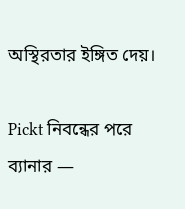অস্থিরতার ইঙ্গিত দেয়।

Pickt নিবন্ধের পরে ব্যানার —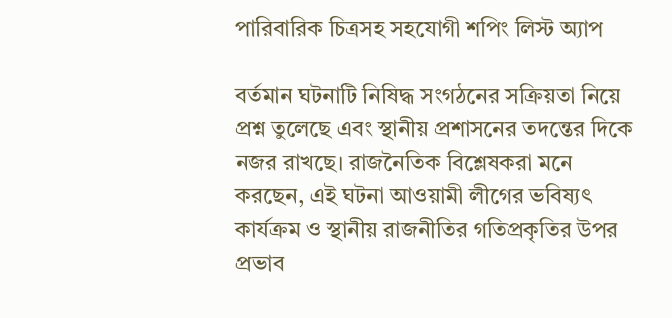পারিবারিক চিত্রসহ সহযোগী শপিং লিস্ট অ্যাপ

বর্তমান ঘটনাটি নিষিদ্ধ সংগঠনের সক্রিয়তা নিয়ে প্রশ্ন তুলেছে এবং স্থানীয় প্রশাসনের তদন্তের দিকে নজর রাখছে। রাজনৈতিক বিশ্লেষকরা মনে করছেন, এই ঘটনা আওয়ামী লীগের ভবিষ্যৎ কার্যক্রম ও স্থানীয় রাজনীতির গতিপ্রকৃতির উপর প্রভাব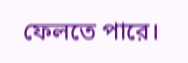ফেলতে পারে।